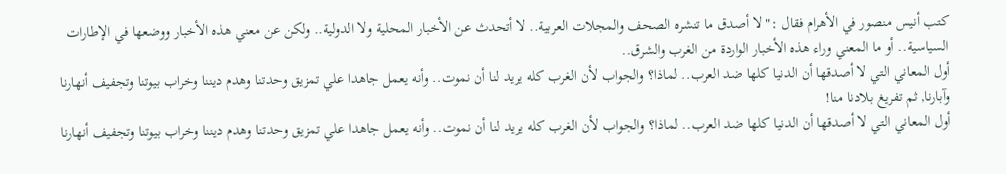كتب أنيس منصور في الأهرام فقال :" لا أصدق ما تنشره الصحف والمجلات العربية.. لا أتحدث عن الأخبار المحلية ولا الدولية.. ولكن عن معني هذه الأخبار ووضعها في الإطارات السياسية.. أو ما المعني وراء هذه الأخبار الواردة من الغرب والشرق..
أول المعاني التي لا أصدقها أن الدنيا كلها ضد العرب.. لماذا؟ والجواب لأن الغرب كله يريد لنا أن نموت.. وأنه يعمل جاهدا علي تمزيق وحدتنا وهدم ديننا وخراب بيوتنا وتجفيف أنهارنا وآبارنا, ثم تفريغ بلادنا منا!
أول المعاني التي لا أصدقها أن الدنيا كلها ضد العرب.. لماذا؟ والجواب لأن الغرب كله يريد لنا أن نموت.. وأنه يعمل جاهدا علي تمزيق وحدتنا وهدم ديننا وخراب بيوتنا وتجفيف أنهارنا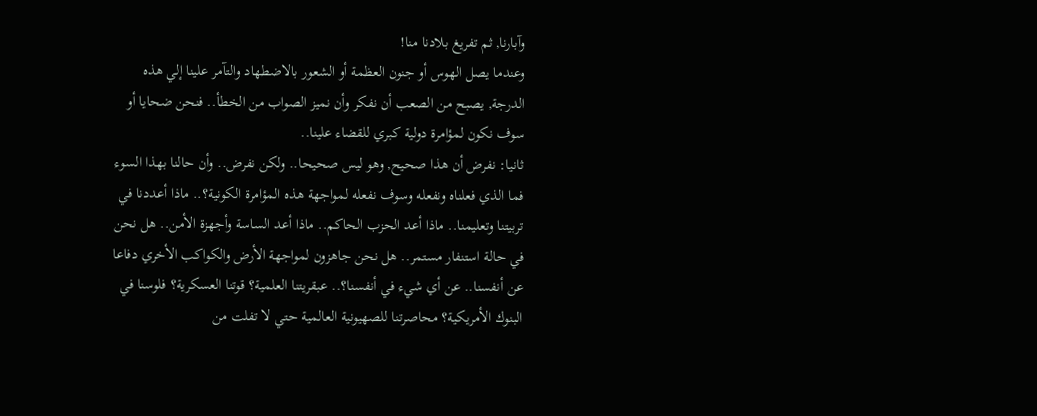وآبارنا, ثم تفريغ بلادنا منا!
وعندما يصل الهوس أو جنون العظمة أو الشعور بالاضطهاد والتآمر علينا إلي هذه الدرجة, يصبح من الصعب أن نفكر وأن نميز الصواب من الخطأ.. فنحن ضحايا أو سوف نكون لمؤامرة دولية كبري للقضاء علينا..
ثانيا: نفرض أن هذا صحيح, وهو ليس صحيحا.. ولكن نفرض.. وأن حالنا بهذا السوء فما الذي فعلناه ونفعله وسوف نفعله لمواجهة هذه المؤامرة الكونية؟.. ماذا أعددنا في تربيتنا وتعليمنا.. ماذا أعد الحزب الحاكم.. ماذا أعد الساسة وأجهزة الأمن.. هل نحن في حالة استنفار مستمر.. هل نحن جاهزون لمواجهة الأرض والكواكب الأخري دفاعا عن أنفسنا.. عن أي شيء في أنفسنا؟.. عبقريتنا العلمية؟ قوتنا العسكرية؟ فلوسنا في البنوك الأمريكية؟ محاصرتنا للصهيونية العالمية حتي لا تفلت من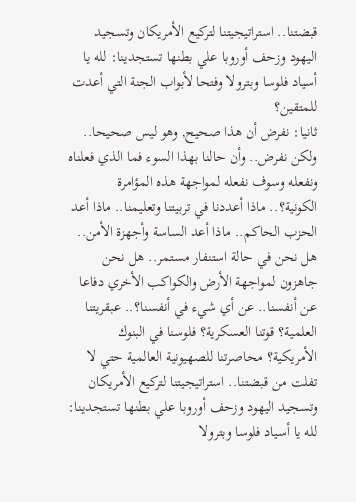قبضتنا.. استراتيجيتنا لتركيع الأمريكان وتسجيد اليهود وزحف أوروبا علي بطنها تستجدينا: لله يا أسياد فلوسا وبترولا وفتحا لأبواب الجنة التي أعدت للمتقين؟
ثانيا: نفرض أن هذا صحيح, وهو ليس صحيحا.. ولكن نفرض.. وأن حالنا بهذا السوء فما الذي فعلناه ونفعله وسوف نفعله لمواجهة هذه المؤامرة الكونية؟.. ماذا أعددنا في تربيتنا وتعليمنا.. ماذا أعد الحزب الحاكم.. ماذا أعد الساسة وأجهزة الأمن.. هل نحن في حالة استنفار مستمر.. هل نحن جاهزون لمواجهة الأرض والكواكب الأخري دفاعا عن أنفسنا.. عن أي شيء في أنفسنا؟.. عبقريتنا العلمية؟ قوتنا العسكرية؟ فلوسنا في البنوك الأمريكية؟ محاصرتنا للصهيونية العالمية حتي لا تفلت من قبضتنا.. استراتيجيتنا لتركيع الأمريكان وتسجيد اليهود وزحف أوروبا علي بطنها تستجدينا: لله يا أسياد فلوسا وبترولا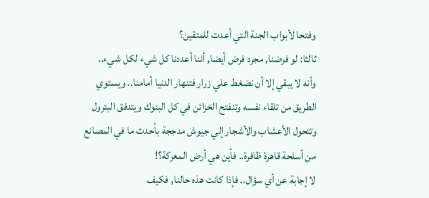وفتحا لأبواب الجنة التي أعدت للمتقين؟
ثالثا: لو فرضنا, مجرد فرض أيضا, أننا أعددنا كل شيء لكل شيء.. وأنه لا يبقي إلا أن نضغط علي زرار فتنهار الدنيا أمامنا.. ويستوي الطريق من تلقاء نفسه وتنفتح الخزائن في كل البنوك ويتدفق البترول وتتحول الأعشاب والأشجار إلي جيوش مدججة بأحدث ما في المصانع من أسلحة قاهرة ظافرة.. فأين هي أرض المعركة؟!
لا إجابة عن أي سؤال.. فإذا كانت هذه حالنا, فكيف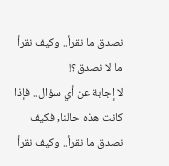نصدق ما نقرأ.. وكيف نقرأ ما لا نصدق؟!
لا إجابة عن أي سؤال.. فإذا كانت هذه حالنا, فكيف نصدق ما نقرأ.. وكيف نقرأ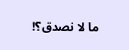ما لا نصدق؟!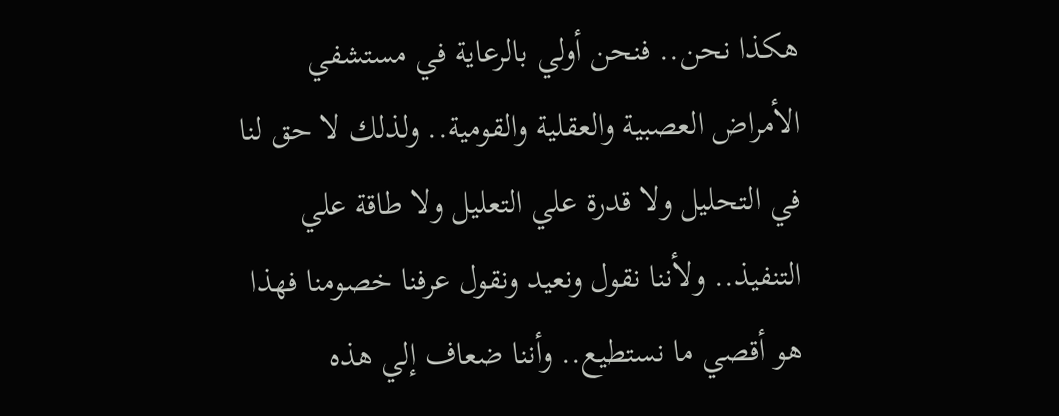هكذا نحن.. فنحن أولي بالرعاية في مستشفي الأمراض العصبية والعقلية والقومية.. ولذلك لا حق لنا في التحليل ولا قدرة علي التعليل ولا طاقة علي التنفيذ.. ولأننا نقول ونعيد ونقول عرفنا خصومنا فهذا هو أقصي ما نستطيع.. وأننا ضعاف إلي هذه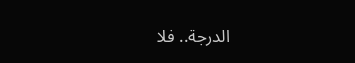الدرجة.. فلا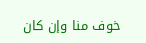خوف منا وإن كان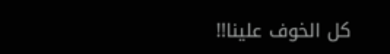كل الخوف علينا!!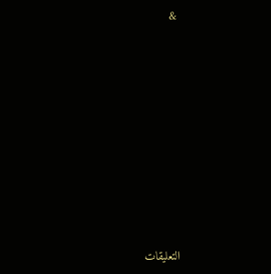&















التعليقات